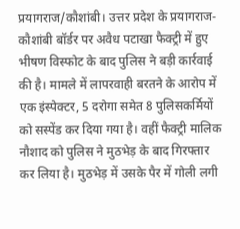प्रयागराज/कौशांबी। उत्तर प्रदेश के प्रयागराज-कौशांबी बॉर्डर पर अवैध पटाखा फैक्ट्री में हुए भीषण विस्फोट के बाद पुलिस ने बड़ी कार्रवाई की है। मामले में लापरवाही बरतने के आरोप में एक इंस्पेक्टर, 5 दरोगा समेत 8 पुलिसकर्मियों को सस्पेंड कर दिया गया है। वहीं फैक्ट्री मालिक नौशाद को पुलिस ने मुठभेड़ के बाद गिरफ्तार कर लिया है। मुठभेड़ में उसके पैर में गोली लगी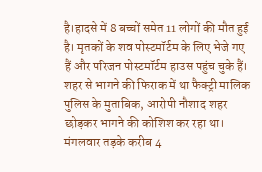है।हादसे में 8 बच्चों समेत 11 लोगों की मौत हुई है। मृतकों के शव पोस्टमॉर्टम के लिए भेजे गए हैं और परिजन पोस्टमॉर्टम हाउस पहुंच चुके हैं।
शहर से भागने की फिराक में था फैक्ट्री मालिक
पुलिस के मुताबिक, आरोपी नौशाद शहर छोड़कर भागने की कोशिश कर रहा था। मंगलवार तड़के करीब 4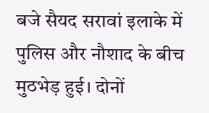बजे सैयद सरावां इलाके में पुलिस और नौशाद के बीच मुठभेड़ हुई। दोनों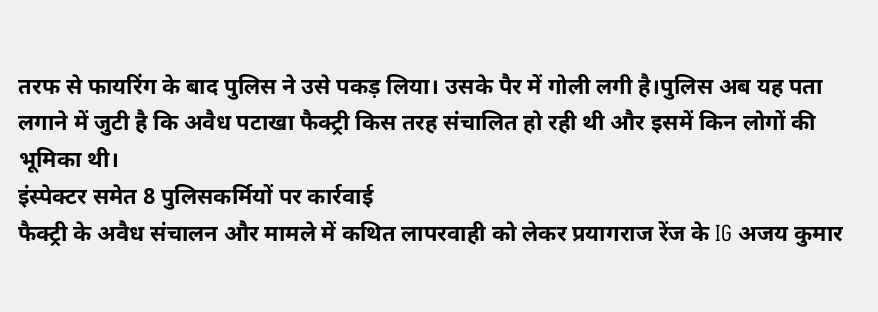तरफ से फायरिंग के बाद पुलिस ने उसे पकड़ लिया। उसके पैर में गोली लगी है।पुलिस अब यह पता लगाने में जुटी है कि अवैध पटाखा फैक्ट्री किस तरह संचालित हो रही थी और इसमें किन लोगों की भूमिका थी।
इंस्पेक्टर समेत 8 पुलिसकर्मियों पर कार्रवाई
फैक्ट्री के अवैध संचालन और मामले में कथित लापरवाही को लेकर प्रयागराज रेंज के IG अजय कुमार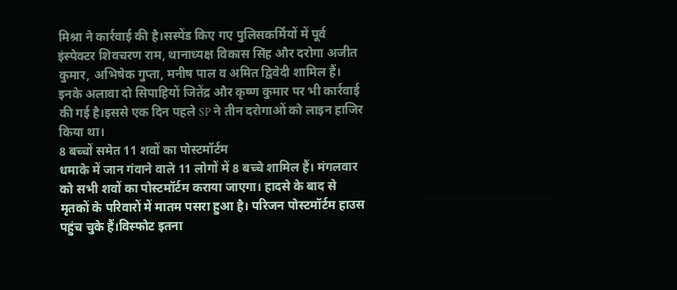मिश्रा ने कार्रवाई की है।सस्पेंड किए गए पुलिसकर्मियों में पूर्व इंस्पेक्टर शिवचरण राम, थानाध्यक्ष विकास सिंह और दरोगा अजीत कुमार, अभिषेक गुप्ता, मनीष पाल व अमित द्विवेदी शामिल हैं। इनके अलावा दो सिपाहियों जितेंद्र और कृष्ण कुमार पर भी कार्रवाई की गई है।इससे एक दिन पहले SP ने तीन दरोगाओं को लाइन हाजिर किया था।
8 बच्चों समेत 11 शवों का पोस्टमॉर्टम
धमाके में जान गंवाने वाले 11 लोगों में 8 बच्चे शामिल हैं। मंगलवार को सभी शवों का पोस्टमॉर्टम कराया जाएगा। हादसे के बाद से मृतकों के परिवारों में मातम पसरा हुआ है। परिजन पोस्टमॉर्टम हाउस पहुंच चुके हैं।विस्फोट इतना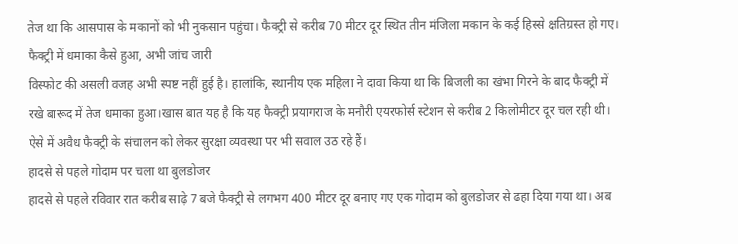तेज था कि आसपास के मकानों को भी नुकसान पहुंचा। फैक्ट्री से करीब 70 मीटर दूर स्थित तीन मंजिला मकान के कई हिस्से क्षतिग्रस्त हो गए।
फैक्ट्री में धमाका कैसे हुआ, अभी जांच जारी
विस्फोट की असली वजह अभी स्पष्ट नहीं हुई है। हालांकि, स्थानीय एक महिला ने दावा किया था कि बिजली का खंभा गिरने के बाद फैक्ट्री में रखे बारूद में तेज धमाका हुआ।खास बात यह है कि यह फैक्ट्री प्रयागराज के मनौरी एयरफोर्स स्टेशन से करीब 2 किलोमीटर दूर चल रही थी। ऐसे में अवैध फैक्ट्री के संचालन को लेकर सुरक्षा व्यवस्था पर भी सवाल उठ रहे हैं।
हादसे से पहले गोदाम पर चला था बुलडोजर
हादसे से पहले रविवार रात करीब साढ़े 7 बजे फैक्ट्री से लगभग 400 मीटर दूर बनाए गए एक गोदाम को बुलडोजर से ढहा दिया गया था। अब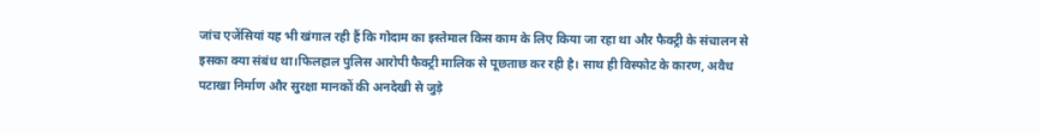जांच एजेंसियां यह भी खंगाल रही हैं कि गोदाम का इस्तेमाल किस काम के लिए किया जा रहा था और फैक्ट्री के संचालन से इसका क्या संबंध था।फिलहाल पुलिस आरोपी फैक्ट्री मालिक से पूछताछ कर रही है। साथ ही विस्फोट के कारण, अवैध पटाखा निर्माण और सुरक्षा मानकों की अनदेखी से जुड़े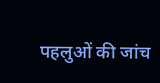पहलुओं की जांच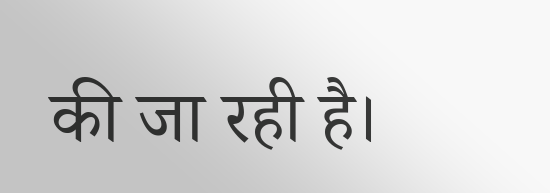की जा रही है।